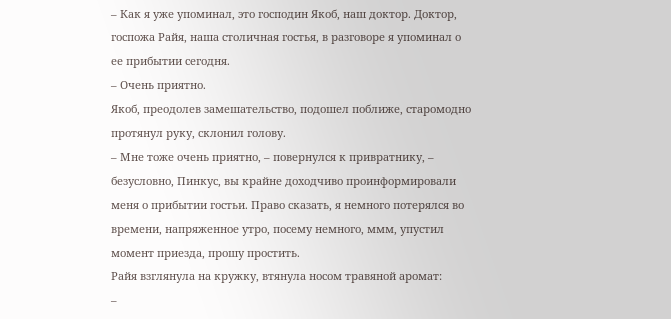– Как я уже упоминал, это господин Якоб, наш доктор. Доктор, госпожа Райя, наша столичная гостья, в разговоре я упоминал о ее прибытии сегодня.
– Очень приятно.
Якоб, преодолев замешательство, подошел поближе, старомодно протянул руку, склонил голову.
– Мне тоже очень приятно, – повернулся к привратнику, – безусловно, Пинкус, вы крайне доходчиво проинформировали меня о прибытии гостьи. Право сказать, я немного потерялся во времени, напряженное утро, посему немного, ммм, упустил момент приезда, прошу простить.
Райя взглянула на кружку, втянула носом травяной аромат:
–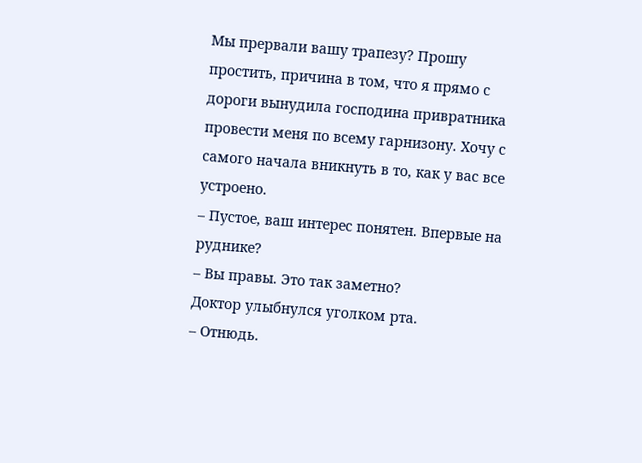Мы прервали вашу трапезу? Прошу простить, причина в том, что я прямо с дороги вынудила господина привратника провести меня по всему гарнизону. Хочу с самого начала вникнуть в то, как у вас все устроено.
– Пустое, ваш интерес понятен. Впервые на руднике?
– Вы правы. Это так заметно?
Доктор улыбнулся уголком рта.
– Отнюдь.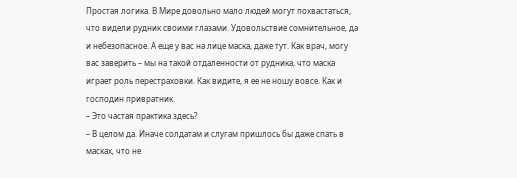Простая логика. В Мире довольно мало людей могут похвастаться, что видели рудник своими глазами. Удовольствие сомнительное, да и небезопасное. А еще у вас на лице маска, даже тут. Как врач, могу вас заверить – мы на такой отдаленности от рудника, что маска играет роль перестраховки. Как видите, я ее не ношу вовсе. Как и господин привратник.
– Это частая практика здесь?
– В целом да. Иначе солдатам и слугам пришлось бы даже спать в масках, что не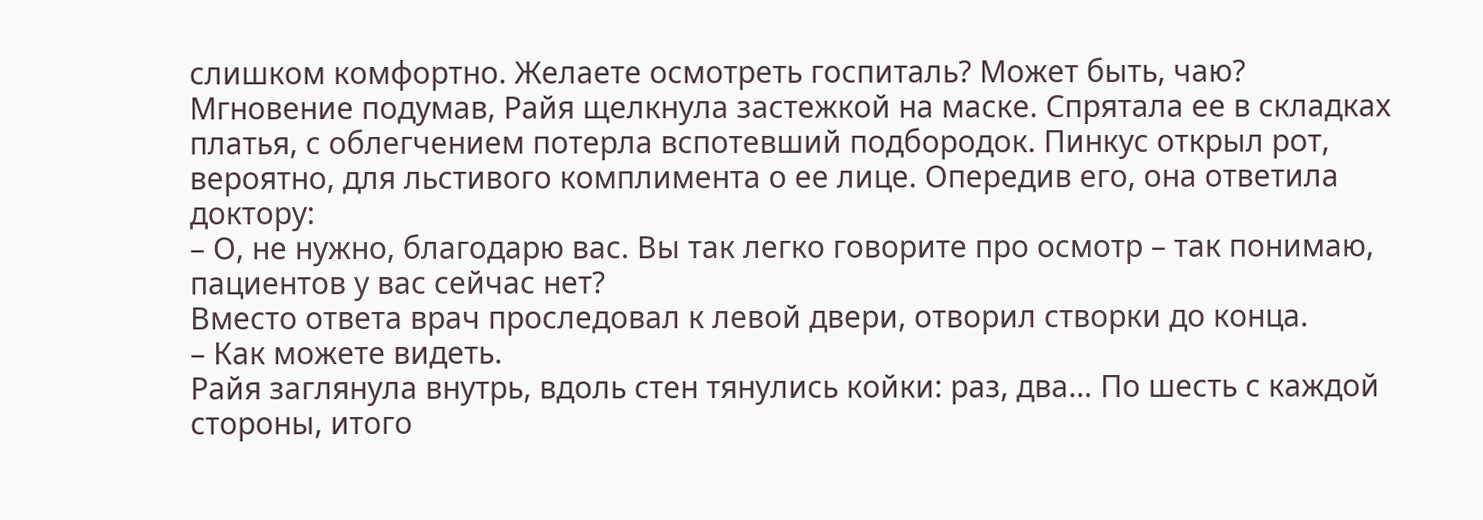слишком комфортно. Желаете осмотреть госпиталь? Может быть, чаю?
Мгновение подумав, Райя щелкнула застежкой на маске. Спрятала ее в складках платья, с облегчением потерла вспотевший подбородок. Пинкус открыл рот, вероятно, для льстивого комплимента о ее лице. Опередив его, она ответила доктору:
– О, не нужно, благодарю вас. Вы так легко говорите про осмотр – так понимаю, пациентов у вас сейчас нет?
Вместо ответа врач проследовал к левой двери, отворил створки до конца.
– Как можете видеть.
Райя заглянула внутрь, вдоль стен тянулись койки: раз, два… По шесть с каждой стороны, итого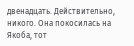двенадцать. Действительно, никого. Она покосилась на Якоба, тот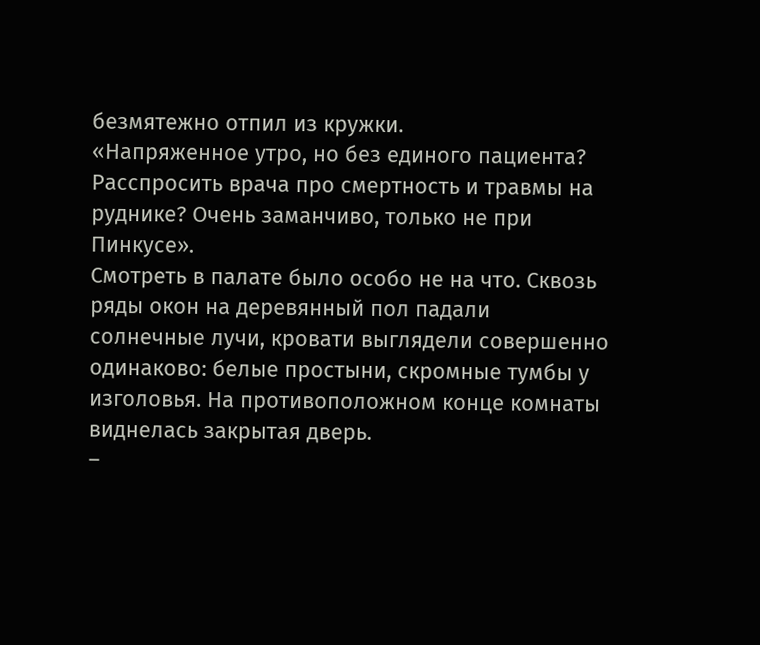безмятежно отпил из кружки.
«Напряженное утро, но без единого пациента? Расспросить врача про смертность и травмы на руднике? Очень заманчиво, только не при Пинкусе».
Смотреть в палате было особо не на что. Сквозь ряды окон на деревянный пол падали солнечные лучи, кровати выглядели совершенно одинаково: белые простыни, скромные тумбы у изголовья. На противоположном конце комнаты виднелась закрытая дверь.
–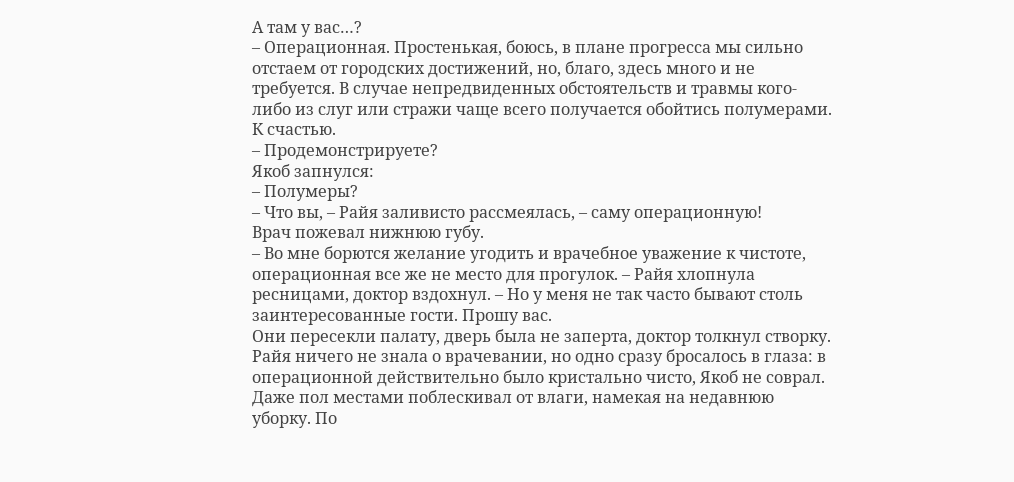А там у вас…?
– Операционная. Простенькая, боюсь, в плане прогресса мы сильно отстаем от городских достижений, но, благо, здесь много и не требуется. В случае непредвиденных обстоятельств и травмы кого-либо из слуг или стражи чаще всего получается обойтись полумерами. К счастью.
– Продемонстрируете?
Якоб запнулся:
– Полумеры?
– Что вы, – Райя заливисто рассмеялась, – саму операционную!
Врач пожевал нижнюю губу.
– Во мне борются желание угодить и врачебное уважение к чистоте, операционная все же не место для прогулок. – Райя хлопнула ресницами, доктор вздохнул. – Но у меня не так часто бывают столь заинтересованные гости. Прошу вас.
Они пересекли палату, дверь была не заперта, доктор толкнул створку. Райя ничего не знала о врачевании, но одно сразу бросалось в глаза: в операционной действительно было кристально чисто, Якоб не соврал. Даже пол местами поблескивал от влаги, намекая на недавнюю уборку. По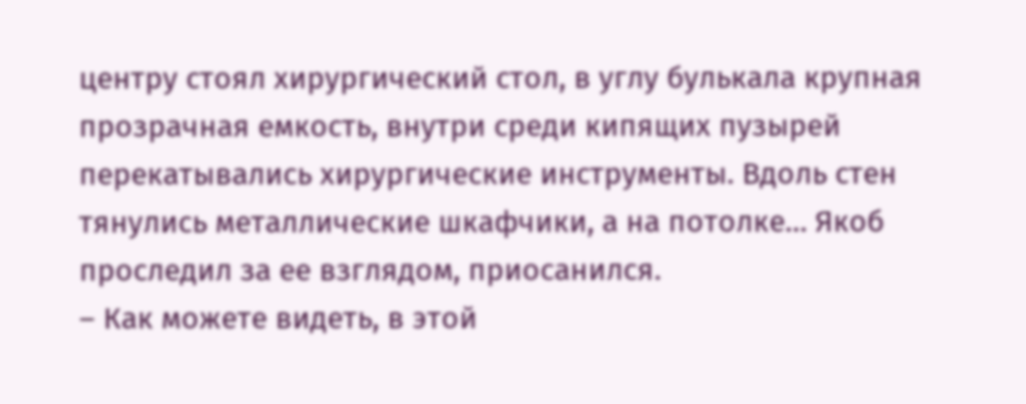центру стоял хирургический стол, в углу булькала крупная прозрачная емкость, внутри среди кипящих пузырей перекатывались хирургические инструменты. Вдоль стен тянулись металлические шкафчики, а на потолке… Якоб проследил за ее взглядом, приосанился.
– Как можете видеть, в этой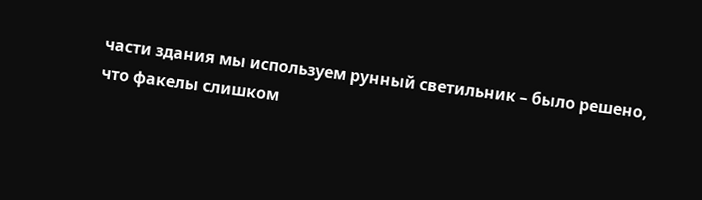части здания мы используем рунный светильник – было решено, что факелы слишком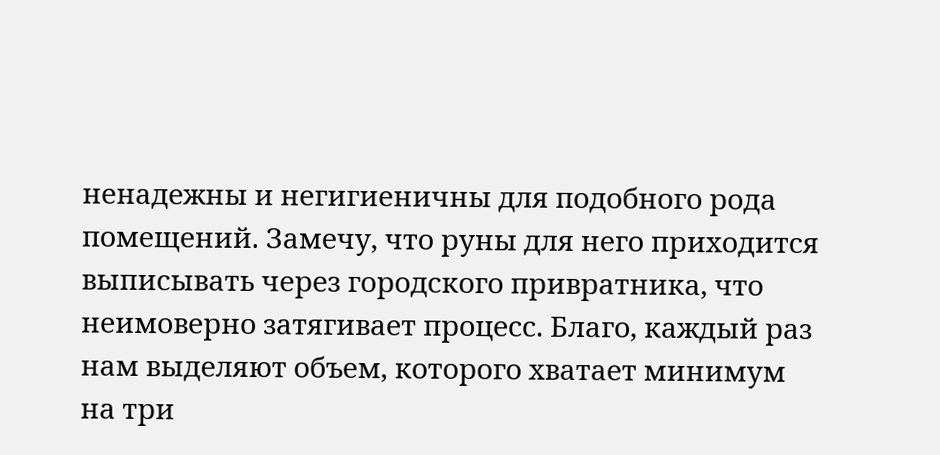ненадежны и негигиеничны для подобного рода помещений. Замечу, что руны для него приходится выписывать через городского привратника, что неимоверно затягивает процесс. Благо, каждый раз нам выделяют объем, которого хватает минимум на три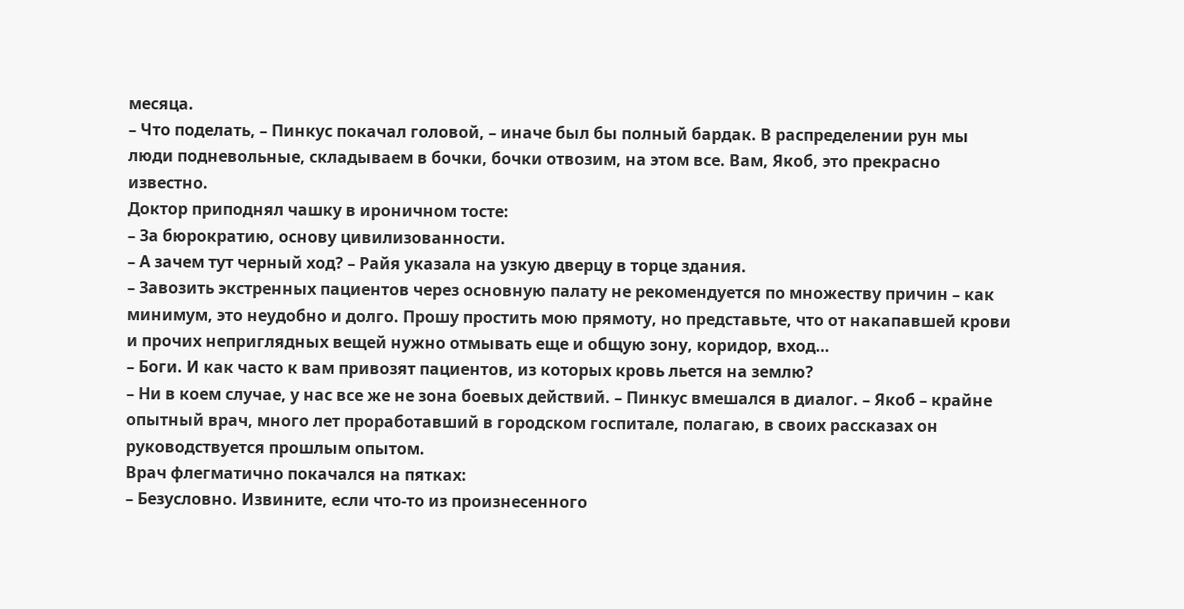месяца.
– Что поделать, – Пинкус покачал головой, – иначе был бы полный бардак. В распределении рун мы люди подневольные, складываем в бочки, бочки отвозим, на этом все. Вам, Якоб, это прекрасно известно.
Доктор приподнял чашку в ироничном тосте:
– За бюрократию, основу цивилизованности.
– А зачем тут черный ход? – Райя указала на узкую дверцу в торце здания.
– Завозить экстренных пациентов через основную палату не рекомендуется по множеству причин – как минимум, это неудобно и долго. Прошу простить мою прямоту, но представьте, что от накапавшей крови и прочих неприглядных вещей нужно отмывать еще и общую зону, коридор, вход…
– Боги. И как часто к вам привозят пациентов, из которых кровь льется на землю?
– Ни в коем случае, у нас все же не зона боевых действий. – Пинкус вмешался в диалог. – Якоб – крайне опытный врач, много лет проработавший в городском госпитале, полагаю, в своих рассказах он руководствуется прошлым опытом.
Врач флегматично покачался на пятках:
– Безусловно. Извините, если что-то из произнесенного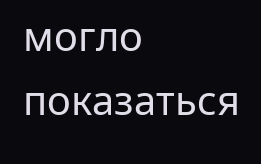могло показаться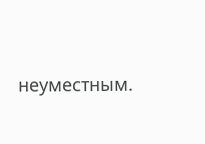неуместным.